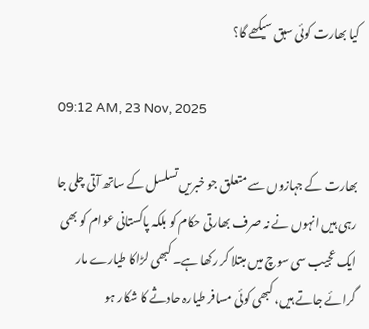کیا بھارت کوئی سبق سیکھے گا؟

09:12 AM, 23 Nov, 2025

بھارت کے جہازوں سے متعلق جو خبریں تسلسل کے ساتھ آتی چلی جا رہی ہیں انہوں نے نہ صرف بھارتی حکام کو بلکہ پاکستانی عوام کو بھی ایک عجیب سی سوچ میں مبتلا کر رکھا ہے۔ کبھی لڑاکا طیارے مار گرائے جاتے ہیں، کبھی کوئی مسافر طیارہ حادثے کا شکار ہو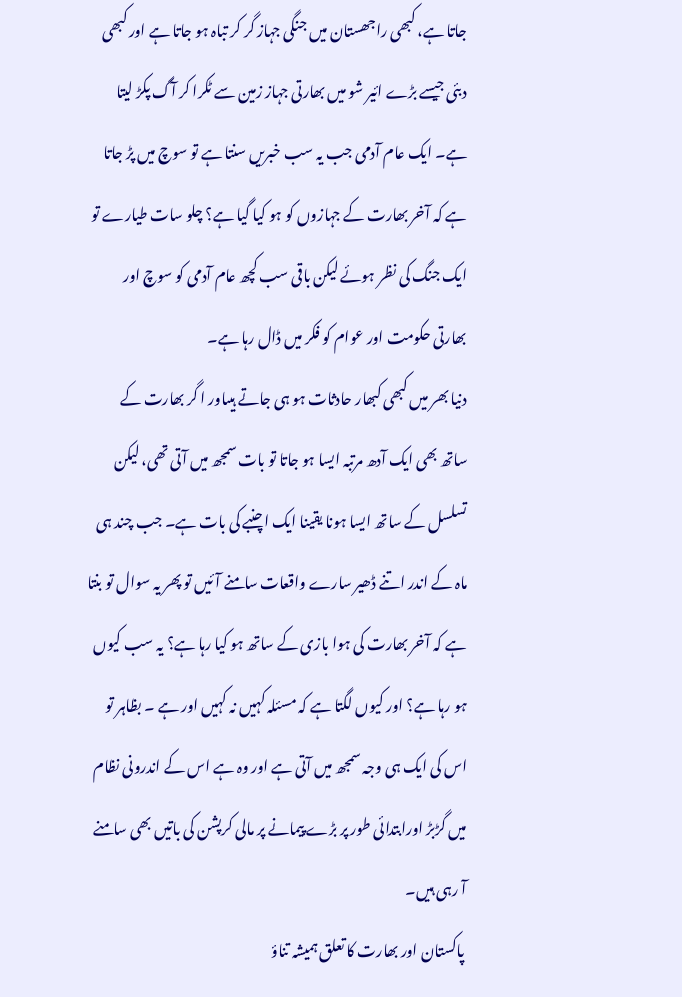جاتا ہے، کبھی راجھستان میں جنگی جہاز گر کر تباہ ہو جاتا ہے اور کبھی دبئی جیسے بڑے ائیر شو میں بھارتی جہاز زمین سے ٹکرا کر آگ پکڑ لیتا ہے۔ ایک عام آدمی جب یہ سب خبریں سنتا ہے تو سوچ میں پڑ جاتا ہے کہ آخر بھارت کے جہازوں کو ہو کیا گیا ہے؟ چلو سات طیارے تو ایک جنگ کی نظر ہوئے لیکن باقی سب کچھ عام آدمی کو سوچ اور بھارتی حکومت اور عوام کو فکر میں ڈال رہا ہے۔
دنیا بھر میں کبھی کبھار حادثات ہو ہی جاتے ہیںاور ا گر بھارت کے ساتھ بھی ایک آدھ مرتبہ ایسا ہو جاتا تو بات سمجھ میں آتی تھی، لیکن تسلسل کے ساتھ ایسا ہونا یقینا ایک اچنبے کی بات ہے۔ جب چند ہی ماہ کے اندر اتنے ڈھیر سارے واقعات سامنے آئیں تو پھر یہ سوال تو بنتا ہے کہ آخر بھارت کی ہوا بازی کے ساتھ ہو کیا رہا ہے؟ یہ سب کیوں ہو رہا ہے؟ اور کیوں لگتا ہے کہ مسئلہ کہیں نہ کہیں اور ہے ۔ بظاہر تو اس کی ایک ہی وجہ سمجھ میں آتی ہے اور وہ ہے اس کے اندرونی نظام میں گڑبڑ اورابتدائی طور پر بڑے پیمانے پر مالی کرپشن کی باتیں بھی سامنے آ رہی ہیں۔
 پاکستان اور بھارت کا تعلق ہمیشہ تناؤ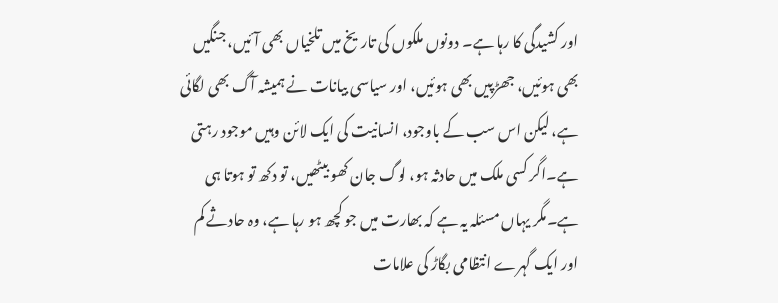اور کشیدگی کا رہا ہے۔ دونوں ملکوں کی تاریخ میں تلخیاں بھی آئیں، جنگیں بھی ہوئیں، جھڑپیں بھی ہوئیں، اور سیاسی بیانات نے ہمیشہ آگ بھی لگائی ہے، لیکن اس سب کے باوجود، انسانیت کی ایک لائن وہیں موجود رہتی ہے۔اگر کسی ملک میں حادثہ ہو، لوگ جان کھو بیٹھیں، تو دکھ تو ہوتا ہی ہے۔مگر یہاں مسئلہ یہ ہے کہ بھارت میں جو کچھ ہو رہا ہے، وہ حادثے کم اور ایک گہرے انتظامی بگاڑ کی علامات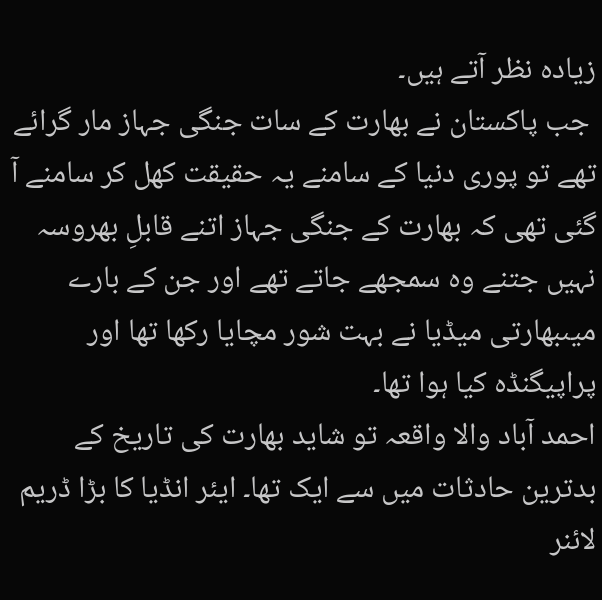زیادہ نظر آتے ہیں۔
 جب پاکستان نے بھارت کے سات جنگی جہاز مار گرائے تھے تو پوری دنیا کے سامنے یہ حقیقت کھل کر سامنے آ گئی تھی کہ بھارت کے جنگی جہاز اتنے قابلِ بھروسہ نہیں جتنے وہ سمجھے جاتے تھے اور جن کے بارے میںبھارتی میڈیا نے بہت شور مچایا رکھا تھا اور پراپیگنڈہ کیا ہوا تھا۔
احمد آباد والا واقعہ تو شاید بھارت کی تاریخ کے بدترین حادثات میں سے ایک تھا۔ ایئر انڈیا کا بڑا ڈریم لائنر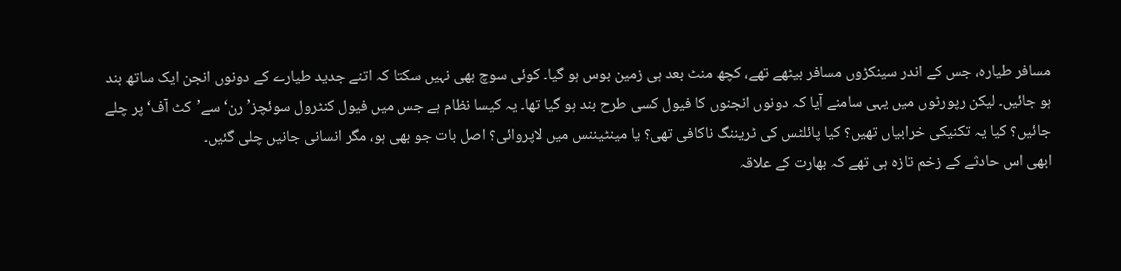مسافر طیارہ، جس کے اندر سینکڑوں مسافر بیٹھے تھے، کچھ منٹ بعد ہی زمین بوس ہو گیا۔ کوئی سوچ بھی نہیں سکتا کہ اتنے جدید طیارے کے دونوں انجن ایک ساتھ بند ہو جائیں۔ لیکن رپورٹوں میں یہی سامنے آیا کہ دونوں انجنوں کا فیول کسی طرح بند ہو گیا تھا۔ یہ کیسا نظام ہے جس میں فیول کنٹرول سوئچز’رن‘ سے’کٹ آف‘ پر چلے جائیں؟ کیا یہ تکنیکی خرابیاں تھیں؟ کیا پائلٹس کی ٹریننگ ناکافی تھی؟ یا مینٹیننس میں لاپروائی؟ اصل بات جو بھی ہو، مگر انسانی جانیں چلی گئیں۔
ابھی اس حادثے کے زخم تازہ ہی تھے کہ بھارت کے علاقہ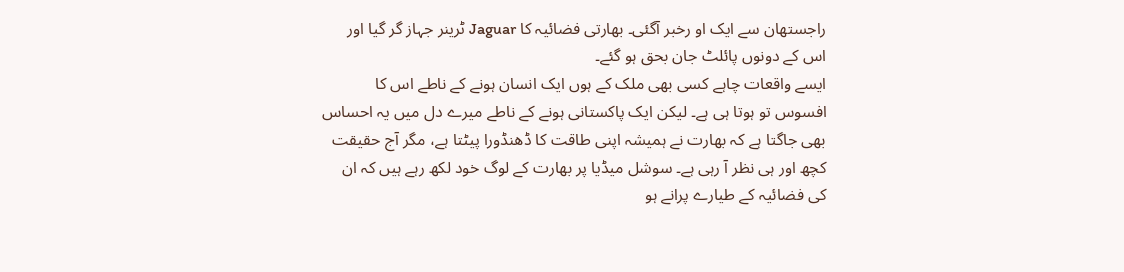راجستھان سے ایک او رخبر آگئی۔ بھارتی فضائیہ کا Jaguar ٹرینر جہاز گر گیا اور اس کے دونوں پائلٹ جان بحق ہو گئے۔
ایسے واقعات چاہے کسی بھی ملک کے ہوں ایک انسان ہونے کے ناطے اس کا افسوس تو ہوتا ہی ہے۔ لیکن ایک پاکستانی ہونے کے ناطے میرے دل میں یہ احساس بھی جاگتا ہے کہ بھارت نے ہمیشہ اپنی طاقت کا ڈھنڈورا پیٹتا ہے، مگر آج حقیقت کچھ اور ہی نظر آ رہی ہے۔ سوشل میڈیا پر بھارت کے لوگ خود لکھ رہے ہیں کہ ان کی فضائیہ کے طیارے پرانے ہو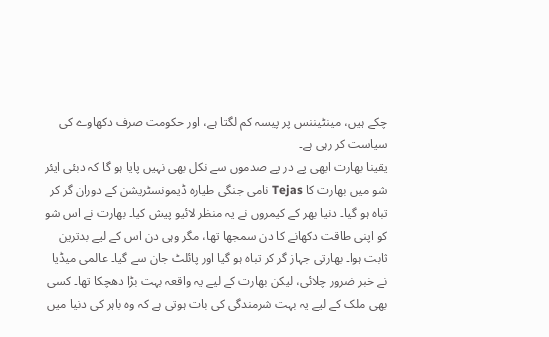چکے ہیں، مینٹیننس پر پیسہ کم لگتا ہے، اور حکومت صرف دکھاوے کی سیاست کر رہی ہے۔
یقینا بھارت ابھی پے در پے صدموں سے نکل بھی نہیں پایا ہو گا کہ دبئی ایئر شو میں بھارت کا Tejas نامی جنگی طیارہ ڈیمونسٹریشن کے دوران گر کر تباہ ہو گیا۔ دنیا بھر کے کیمروں نے یہ منظر لائیو پیش کیا۔ بھارت نے اس شو کو اپنی طاقت دکھانے کا دن سمجھا تھا، مگر وہی دن اس کے لیے بدترین ثابت ہوا۔ بھارتی جہاز گر کر تباہ ہو گیا اور پائلٹ جان سے گیا۔ عالمی میڈیا نے خبر ضرور چلائی، لیکن بھارت کے لیے یہ واقعہ بہت بڑا دھچکا تھا۔ کسی بھی ملک کے لیے یہ بہت شرمندگی کی بات ہوتی ہے کہ وہ باہر کی دنیا میں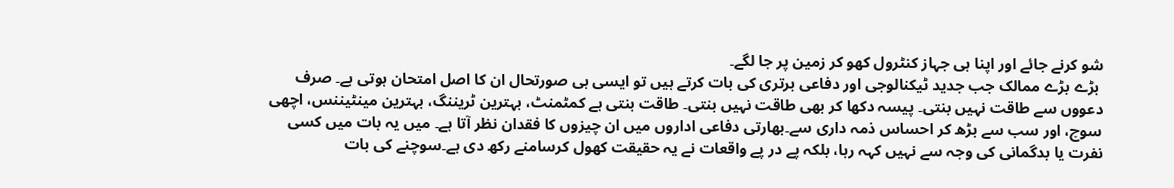شو کرنے جائے اور اپنا ہی جہاز کنٹرول کھو کر زمین پر جا لگے۔
 بڑے بڑے ممالک جب جدید ٹیکنالوجی اور دفاعی برتری کی بات کرتے ہیں تو ایسی ہی صورتحال ان کا اصل امتحان ہوتی ہے۔ صرف دعووں سے طاقت نہیں بنتی۔ پیسہ دکھا کر بھی طاقت نہیں بنتی۔ طاقت بنتی ہے کمٹمنٹ، بہترین ٹریننگ، بہترین مینٹیننس، اچھی سوچ، اور سب سے بڑھ کر احساس ذمہ داری سے۔بھارتی دفاعی اداروں میں ان چیزوں کا فقدان نظر آتا ہے۔ میں یہ بات میں کسی نفرت یا بدگمانی کی وجہ سے نہیں کہہ رہا، بلکہ پے در پے واقعات نے یہ حقیقت کھول کرسامنے رکھ دی ہے۔سوچنے کی بات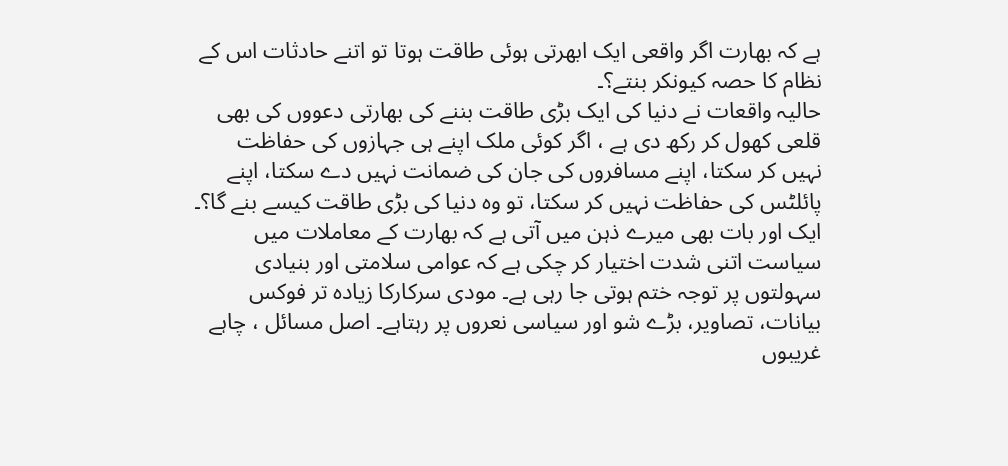ہے کہ بھارت اگر واقعی ایک ابھرتی ہوئی طاقت ہوتا تو اتنے حادثات اس کے نظام کا حصہ کیونکر بنتے؟۔
حالیہ واقعات نے دنیا کی ایک بڑی طاقت بننے کی بھارتی دعووں کی بھی قلعی کھول کر رکھ دی ہے ، اگر کوئی ملک اپنے ہی جہازوں کی حفاظت نہیں کر سکتا، اپنے مسافروں کی جان کی ضمانت نہیں دے سکتا، اپنے پائلٹس کی حفاظت نہیں کر سکتا، تو وہ دنیا کی بڑی طاقت کیسے بنے گا؟۔ ایک اور بات بھی میرے ذہن میں آتی ہے کہ بھارت کے معاملات میں سیاست اتنی شدت اختیار کر چکی ہے کہ عوامی سلامتی اور بنیادی سہولتوں پر توجہ ختم ہوتی جا رہی ہے۔ مودی سرکارکا زیادہ تر فوکس بیانات، تصاویر، بڑے شو اور سیاسی نعروں پر رہتاہے۔ اصل مسائل ، چاہے غریبوں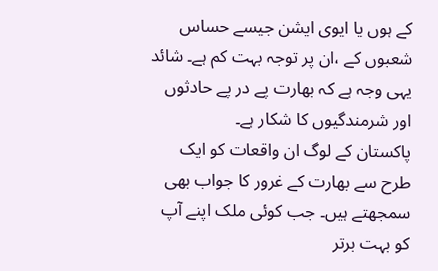کے ہوں یا ایوی ایشن جیسے حساس شعبوں کے ،ان پر توجہ بہت کم ہے۔ شائد یہی وجہ ہے کہ بھارت پے در پے حادثوں اور شرمندگیوں کا شکار ہے۔
پاکستان کے لوگ ان واقعات کو ایک طرح سے بھارت کے غرور کا جواب بھی سمجھتے ہیں۔ جب کوئی ملک اپنے آپ کو بہت برتر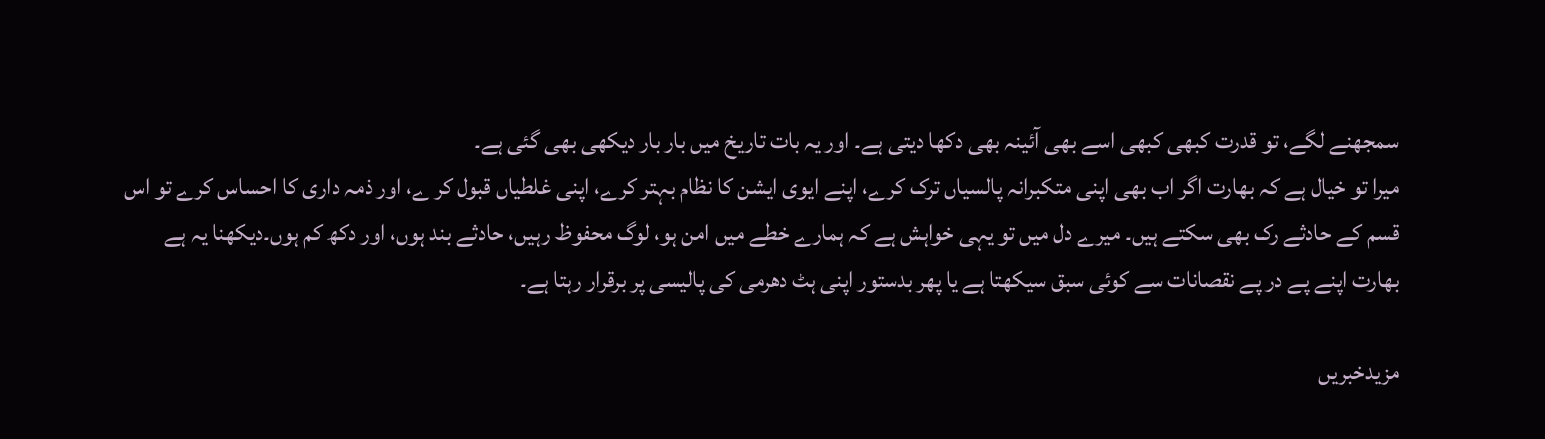سمجھنے لگے، تو قدرت کبھی کبھی اسے بھی آئینہ بھی دکھا دیتی ہے۔ اور یہ بات تاریخ میں بار بار دیکھی بھی گئی ہے۔
میرا تو خیال ہے کہ بھارت اگر اب بھی اپنی متکبرانہ پالسیاں ترک کرے، اپنے ایوی ایشن کا نظام بہتر کرے، اپنی غلطیاں قبول کر ے، اور ذمہ داری کا احساس کرے تو اس قسم کے حادثے رک بھی سکتے ہیں۔ میرے دل میں تو یہی خواہش ہے کہ ہمارے خطے میں امن ہو، لوگ محفوظ رہیں، حادثے بند ہوں، اور دکھ کم ہوں۔دیکھنا یہ ہے بھارت اپنے پے در پے نقصانات سے کوئی سبق سیکھتا ہے یا پھر بدستور اپنی ہٹ دھرمی کی پالیسی پر برقرار رہتا ہے۔

مزیدخبریں